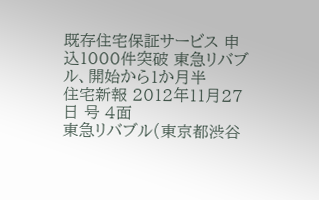既存住宅保証サービス 申込1000件突破 東急リバブル、開始から1か月半
住宅新報 2012年11月27日 号 4面
東急リバブル(東京都渋谷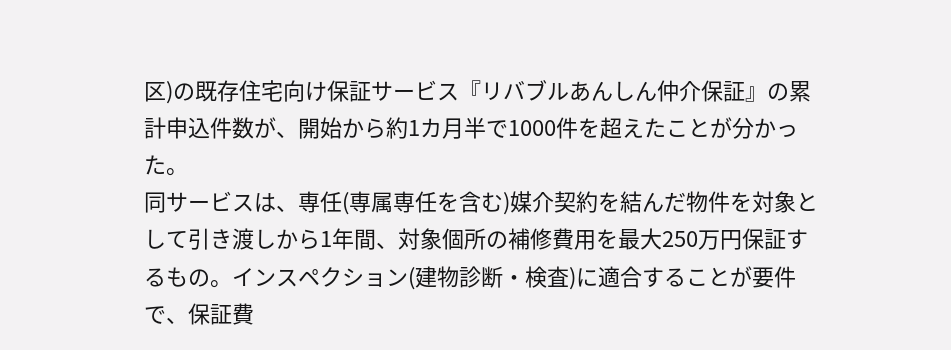区)の既存住宅向け保証サービス『リバブルあんしん仲介保証』の累計申込件数が、開始から約1カ月半で1000件を超えたことが分かった。
同サービスは、専任(専属専任を含む)媒介契約を結んだ物件を対象として引き渡しから1年間、対象個所の補修費用を最大250万円保証するもの。インスペクション(建物診断・検査)に適合することが要件で、保証費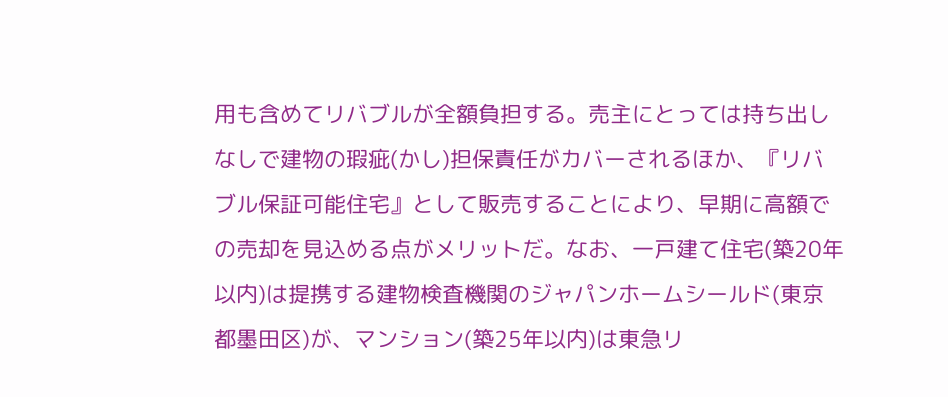用も含めてリバブルが全額負担する。売主にとっては持ち出しなしで建物の瑕疵(かし)担保責任がカバーされるほか、『リバブル保証可能住宅』として販売することにより、早期に高額での売却を見込める点がメリットだ。なお、一戸建て住宅(築20年以内)は提携する建物検査機関のジャパンホームシールド(東京都墨田区)が、マンション(築25年以内)は東急リ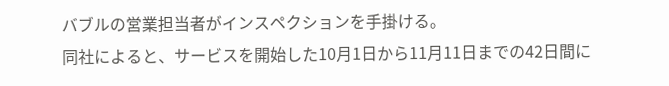バブルの営業担当者がインスペクションを手掛ける。
同社によると、サービスを開始した10月1日から11月11日までの42日間に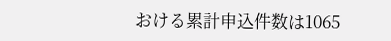おける累計申込件数は1065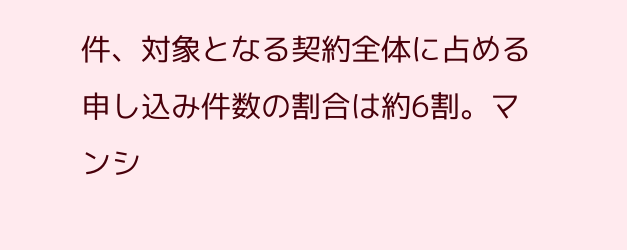件、対象となる契約全体に占める申し込み件数の割合は約6割。マンシ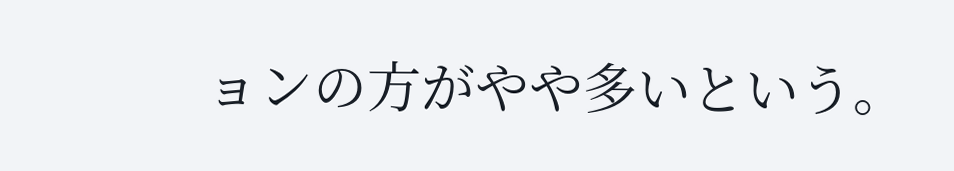ョンの方がやや多いという。